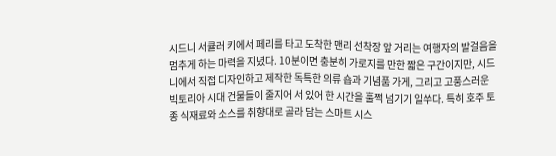시드니 서큘러 키에서 페리를 타고 도착한 맨리 선착장 앞 거리는 여행자의 발걸음을 멈추게 하는 마력을 지녔다. 10분이면 충분히 가로지를 만한 짧은 구간이지만, 시드니에서 직접 디자인하고 제작한 독특한 의류 숍과 기념품 가게, 그리고 고풍스러운 빅토리아 시대 건물들이 줄지어 서 있어 한 시간을 훌쩍 넘기기 일쑤다. 특히 호주 토종 식재료와 소스를 취향대로 골라 담는 스마트 시스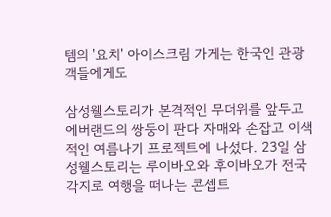템의 '요치' 아이스크림 가게는 한국인 관광객들에게도

삼성웰스토리가 본격적인 무더위를 앞두고 에버랜드의 쌍둥이 판다 자매와 손잡고 이색적인 여름나기 프로젝트에 나섰다. 23일 삼성웰스토리는 루이바오와 후이바오가 전국 각지로 여행을 떠나는 콘셉트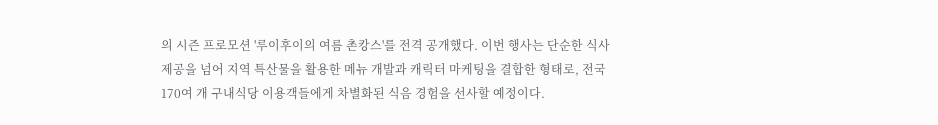의 시즌 프로모션 '루이후이의 여름 촌캉스'를 전격 공개했다. 이번 행사는 단순한 식사 제공을 넘어 지역 특산물을 활용한 메뉴 개발과 캐릭터 마케팅을 결합한 형태로, 전국 170여 개 구내식당 이용객들에게 차별화된 식음 경험을 선사할 예정이다.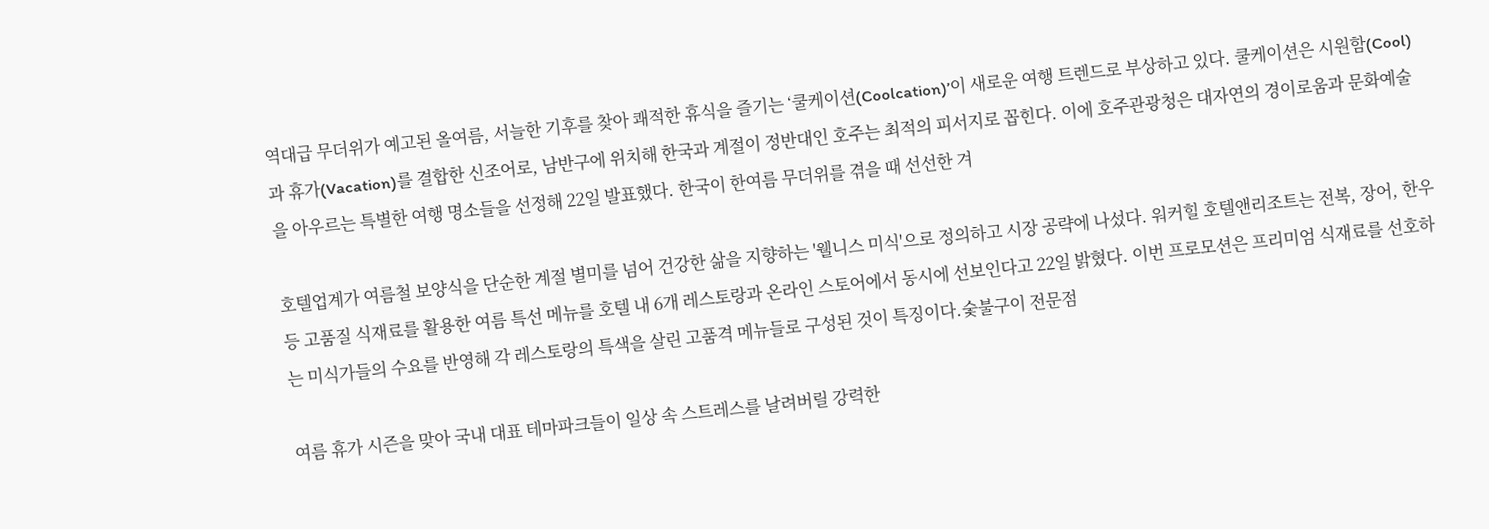역대급 무더위가 예고된 올여름, 서늘한 기후를 찾아 쾌적한 휴식을 즐기는 ‘쿨케이션(Coolcation)’이 새로운 여행 트렌드로 부상하고 있다. 쿨케이션은 시원함(Cool)과 휴가(Vacation)를 결합한 신조어로, 남반구에 위치해 한국과 계절이 정반대인 호주는 최적의 피서지로 꼽힌다. 이에 호주관광청은 대자연의 경이로움과 문화예술을 아우르는 특별한 여행 명소들을 선정해 22일 발표했다. 한국이 한여름 무더위를 겪을 때 선선한 겨

호텔업계가 여름철 보양식을 단순한 계절 별미를 넘어 건강한 삶을 지향하는 '웰니스 미식'으로 정의하고 시장 공략에 나섰다. 워커힐 호텔앤리조트는 전복, 장어, 한우 등 고품질 식재료를 활용한 여름 특선 메뉴를 호텔 내 6개 레스토랑과 온라인 스토어에서 동시에 선보인다고 22일 밝혔다. 이번 프로모션은 프리미엄 식재료를 선호하는 미식가들의 수요를 반영해 각 레스토랑의 특색을 살린 고품격 메뉴들로 구성된 것이 특징이다.숯불구이 전문점

여름 휴가 시즌을 맞아 국내 대표 테마파크들이 일상 속 스트레스를 날려버릴 강력한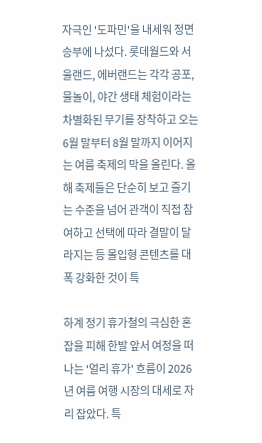자극인 '도파민'을 내세워 정면 승부에 나섰다. 롯데월드와 서울랜드, 에버랜드는 각각 공포, 물놀이, 야간 생태 체험이라는 차별화된 무기를 장착하고 오는 6월 말부터 8월 말까지 이어지는 여름 축제의 막을 올린다. 올해 축제들은 단순히 보고 즐기는 수준을 넘어 관객이 직접 참여하고 선택에 따라 결말이 달라지는 등 몰입형 콘텐츠를 대폭 강화한 것이 특

하계 정기 휴가철의 극심한 혼잡을 피해 한발 앞서 여정을 떠나는 '얼리 휴가' 흐름이 2026년 여름 여행 시장의 대세로 자리 잡았다. 특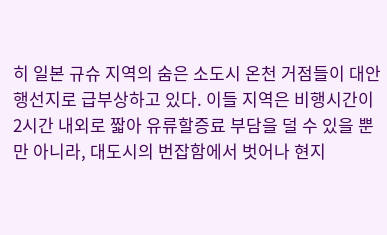히 일본 규슈 지역의 숨은 소도시 온천 거점들이 대안 행선지로 급부상하고 있다. 이들 지역은 비행시간이 2시간 내외로 짧아 유류할증료 부담을 덜 수 있을 뿐만 아니라, 대도시의 번잡함에서 벗어나 현지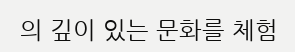의 깊이 있는 문화를 체험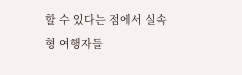할 수 있다는 점에서 실속형 여행자들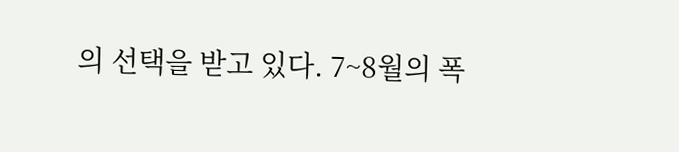의 선택을 받고 있다. 7~8월의 폭